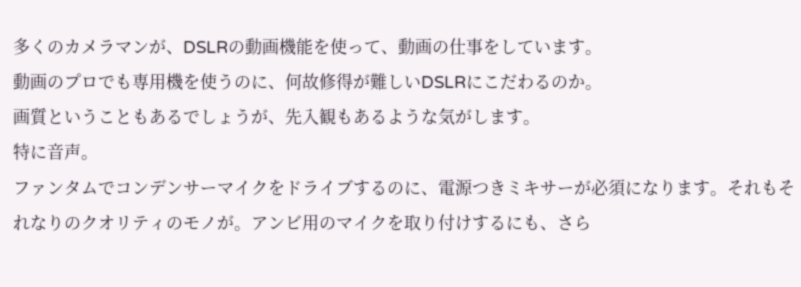多くのカメラマンが、DSLRの動画機能を使って、動画の仕事をしています。
動画のプロでも専用機を使うのに、何故修得が難しいDSLRにこだわるのか。
画質ということもあるでしょうが、先入観もあるような気がします。
特に音声。
ファンタムでコンデンサーマイクをドライブするのに、電源つきミキサーが必須になります。それもそれなりのクオリティのモノが。アンビ用のマイクを取り付けするにも、さら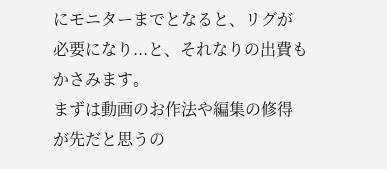にモニターまでとなると、リグが必要になり...と、それなりの出費もかさみます。
まずは動画のお作法や編集の修得が先だと思うの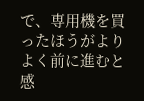で、専用機を買ったほうがよりよく前に進むと感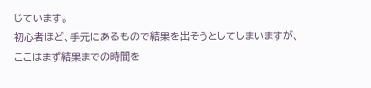じています。
初心者ほど、手元にあるもので結果を出そうとしてしまいますが、ここはまず結果までの時間を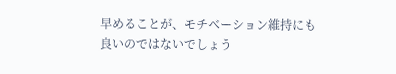早めることが、モチベーション維持にも良いのではないでしょう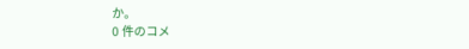か。
0 件のコメ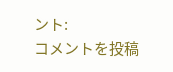ント:
コメントを投稿